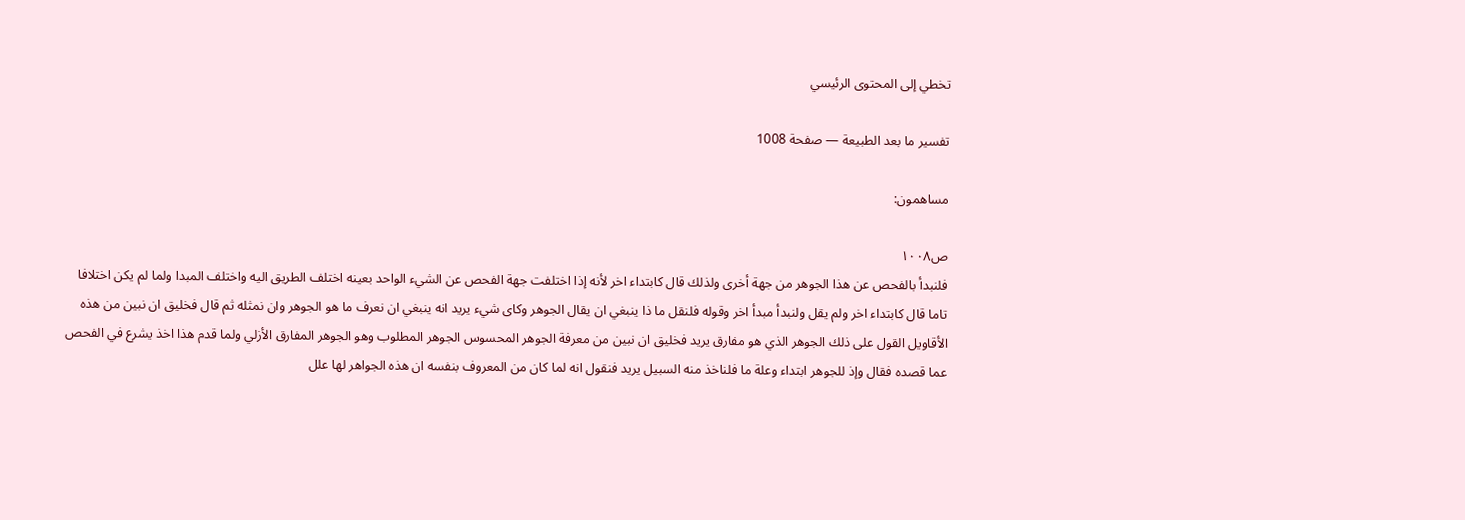تخطي إلى المحتوى الرئيسي

تفسير ما بعد الطبيعة — صفحة 1008

مساهمون:

ص١٠٠٨
فلنبدأ بالفحص عن هذا الجوهر من جهة أخرى ولذلك قال كابتداء اخر لأنه إذا اختلفت جهة الفحص عن الشيء الواحد بعينه اختلف الطريق اليه واختلف المبدا ولما لم يكن اختلافا تاما قال كابتداء اخر ولم يقل ولنبدأ مبدأ اخر وقوله فلنقل ما ذا ينبغي ان يقال الجوهر وكاى شيء يريد انه ينبغي ان نعرف ما هو الجوهر وان نمثله ثم قال فخليق ان نبين من هذه الأقاويل القول على ذلك الجوهر الذي هو مفارق يريد فخليق ان نبين من معرفة الجوهر المحسوس الجوهر المطلوب وهو الجوهر المفارق الأزلي ولما قدم هذا اخذ يشرع في الفحص عما قصده فقال وإذ للجوهر ابتداء وعلة ما فلناخذ منه السبيل يريد فنقول انه لما كان من المعروف بنفسه ان هذه الجواهر لها علل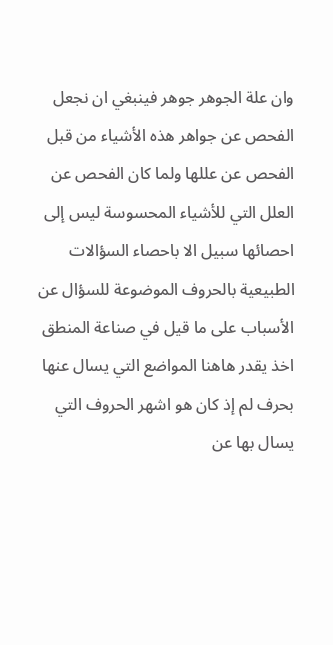وان علة الجوهر جوهر فينبغي ان نجعل الفحص عن جواهر هذه الأشياء من قبل الفحص عن عللها ولما كان الفحص عن العلل التي للأشياء المحسوسة ليس إلى احصائها سبيل الا باحصاء السؤالات الطبيعية بالحروف الموضوعة للسؤال عن الأسباب على ما قيل في صناعة المنطق اخذ يقدر هاهنا المواضع التي يسال عنها بحرف لم إذ كان هو اشهر الحروف التي يسال بها عن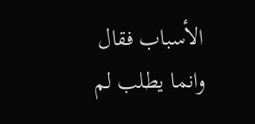الأسباب فقال وانما يطلب لم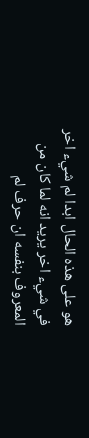هو على هذه الحال ابدا لم شيء اخر في شيء اخر يريد انه لما كان من المعروف بنفسه ان حرف لم